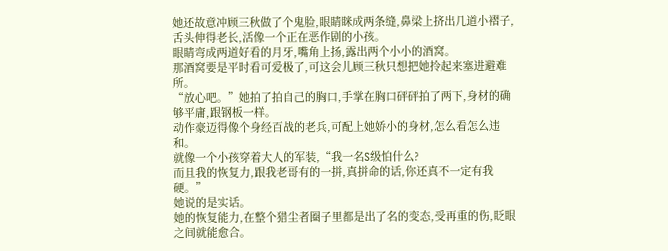她还故意冲顾三秋做了个鬼脸,眼睛眯成两条缝,鼻梁上挤出几道小褶子,舌头伸得老长,活像一个正在恶作剧的小孩。
眼睛弯成两道好看的月牙,嘴角上扬,露出两个小小的酒窝。
那酒窝要是平时看可爱极了,可这会儿顾三秋只想把她拎起来塞进避难所。
“放心吧。”她拍了拍自己的胸口,手掌在胸口砰砰拍了两下,身材的确够平庸,跟钢板一样。
动作豪迈得像个身经百战的老兵,可配上她娇小的身材,怎么看怎么违和。
就像一个小孩穿着大人的军装,“我一名S级怕什么?
而且我的恢复力,跟我老哥有的一拼,真拼命的话,你还真不一定有我硬。”
她说的是实话。
她的恢复能力,在整个猎尘者圈子里都是出了名的变态,受再重的伤,眨眼之间就能愈合。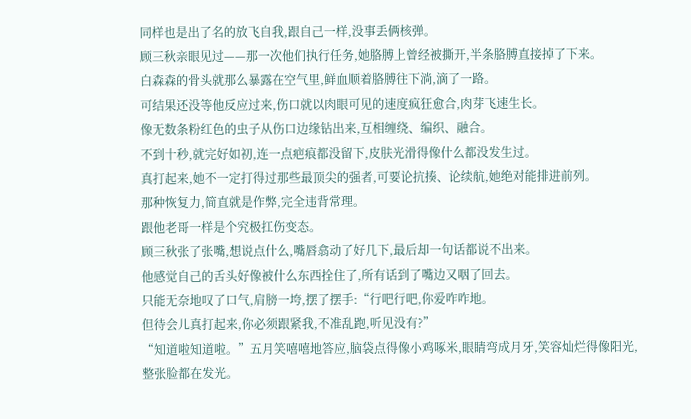同样也是出了名的放飞自我,跟自己一样,没事丢俩核弹。
顾三秋亲眼见过——那一次他们执行任务,她胳膊上曾经被撕开,半条胳膊直接掉了下来。
白森森的骨头就那么暴露在空气里,鲜血顺着胳膊往下淌,滴了一路。
可结果还没等他反应过来,伤口就以肉眼可见的速度疯狂愈合,肉芽飞速生长。
像无数条粉红色的虫子从伤口边缘钻出来,互相缠绕、编织、融合。
不到十秒,就完好如初,连一点疤痕都没留下,皮肤光滑得像什么都没发生过。
真打起来,她不一定打得过那些最顶尖的强者,可要论抗揍、论续航,她绝对能排进前列。
那种恢复力,简直就是作弊,完全违背常理。
跟他老哥一样是个究极扛伤变态。
顾三秋张了张嘴,想说点什么,嘴唇翕动了好几下,最后却一句话都说不出来。
他感觉自己的舌头好像被什么东西拴住了,所有话到了嘴边又咽了回去。
只能无奈地叹了口气,肩膀一垮,摆了摆手:“行吧行吧,你爱咋咋地。
但待会儿真打起来,你必须跟紧我,不准乱跑,听见没有?”
“知道啦知道啦。”五月笑嘻嘻地答应,脑袋点得像小鸡啄米,眼睛弯成月牙,笑容灿烂得像阳光,整张脸都在发光。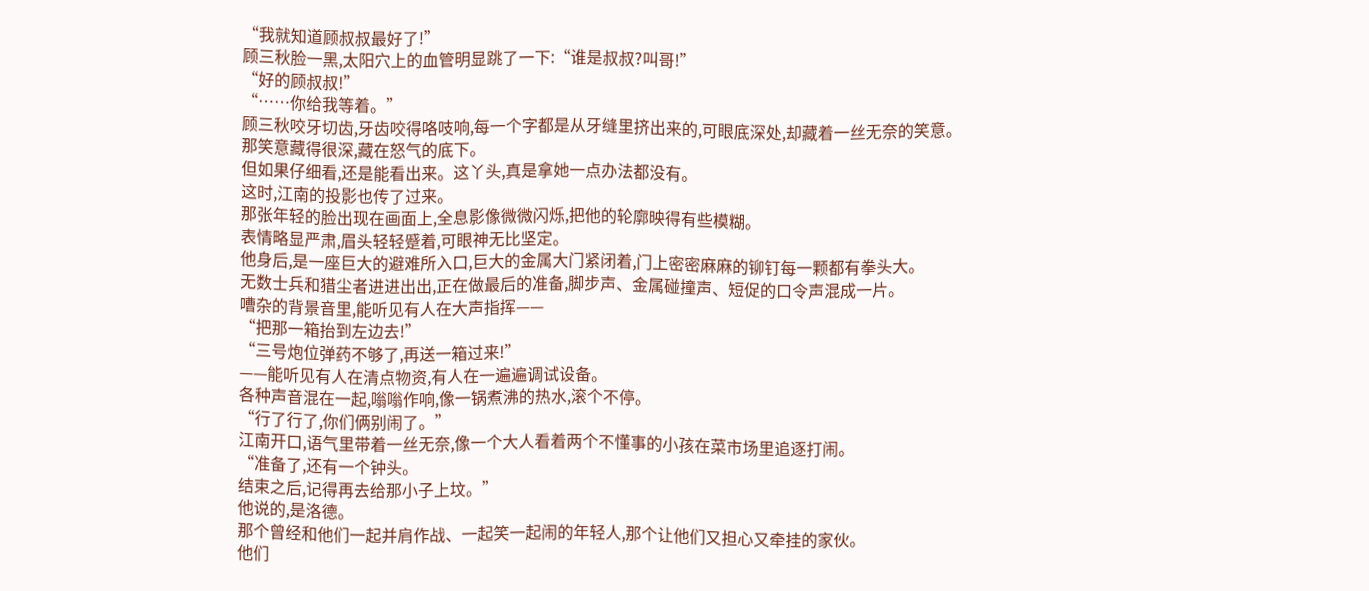“我就知道顾叔叔最好了!”
顾三秋脸一黑,太阳穴上的血管明显跳了一下:“谁是叔叔?叫哥!”
“好的顾叔叔!”
“……你给我等着。”
顾三秋咬牙切齿,牙齿咬得咯吱响,每一个字都是从牙缝里挤出来的,可眼底深处,却藏着一丝无奈的笑意。
那笑意藏得很深,藏在怒气的底下。
但如果仔细看,还是能看出来。这丫头,真是拿她一点办法都没有。
这时,江南的投影也传了过来。
那张年轻的脸出现在画面上,全息影像微微闪烁,把他的轮廓映得有些模糊。
表情略显严肃,眉头轻轻蹙着,可眼神无比坚定。
他身后,是一座巨大的避难所入口,巨大的金属大门紧闭着,门上密密麻麻的铆钉每一颗都有拳头大。
无数士兵和猎尘者进进出出,正在做最后的准备,脚步声、金属碰撞声、短促的口令声混成一片。
嘈杂的背景音里,能听见有人在大声指挥——
“把那一箱抬到左边去!”
“三号炮位弹药不够了,再送一箱过来!”
——能听见有人在清点物资,有人在一遍遍调试设备。
各种声音混在一起,嗡嗡作响,像一锅煮沸的热水,滚个不停。
“行了行了,你们俩别闹了。”
江南开口,语气里带着一丝无奈,像一个大人看着两个不懂事的小孩在菜市场里追逐打闹。
“准备了,还有一个钟头。
结束之后,记得再去给那小子上坟。”
他说的,是洛德。
那个曾经和他们一起并肩作战、一起笑一起闹的年轻人,那个让他们又担心又牵挂的家伙。
他们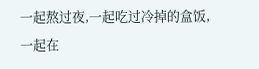一起熬过夜,一起吃过冷掉的盒饭,一起在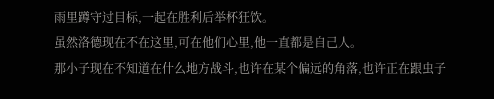雨里蹲守过目标,一起在胜利后举杯狂饮。
虽然洛德现在不在这里,可在他们心里,他一直都是自己人。
那小子现在不知道在什么地方战斗,也许在某个偏远的角落,也许正在跟虫子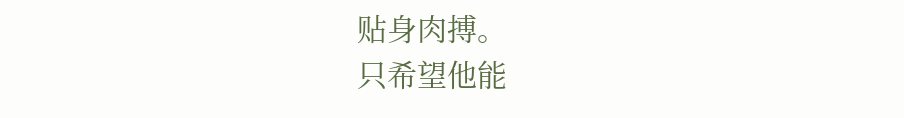贴身肉搏。
只希望他能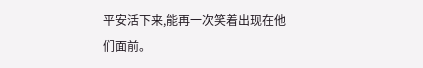平安活下来,能再一次笑着出现在他们面前。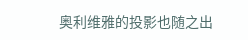奥利维雅的投影也随之出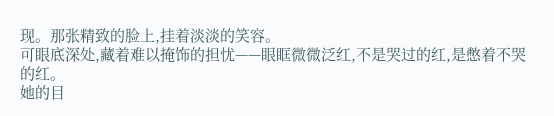现。那张精致的脸上,挂着淡淡的笑容。
可眼底深处,藏着难以掩饰的担忧——眼眶微微泛红,不是哭过的红,是憋着不哭的红。
她的目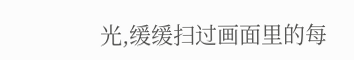光,缓缓扫过画面里的每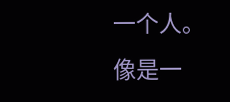一个人。
像是一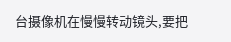台摄像机在慢慢转动镜头,要把